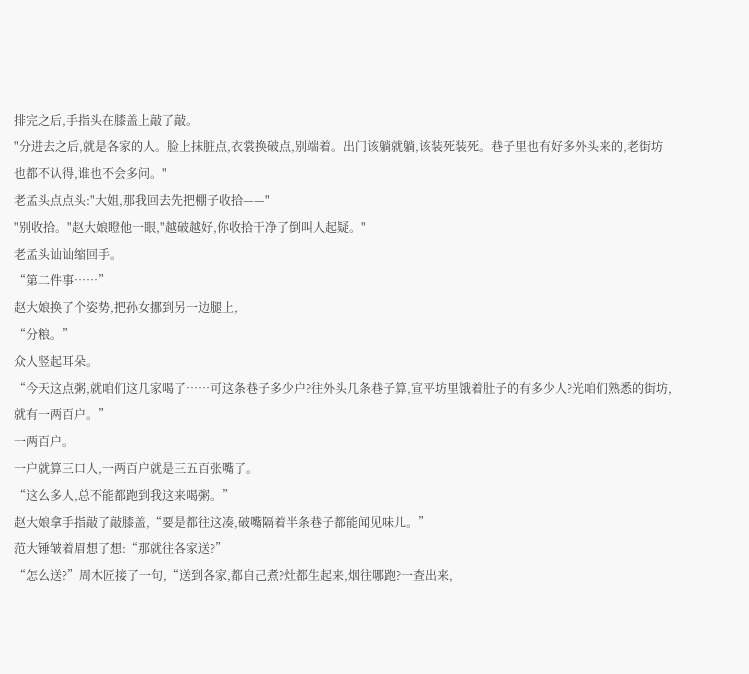排完之后,手指头在膝盖上敲了敲。
"分进去之后,就是各家的人。脸上抹脏点,衣裳换破点,别端着。出门该躺就躺,该装死装死。巷子里也有好多外头来的,老街坊也都不认得,谁也不会多问。"
老孟头点点头:"大姐,那我回去先把棚子收拾——"
"别收拾。"赵大娘瞪他一眼,"越破越好,你收拾干净了倒叫人起疑。"
老孟头讪讪缩回手。
“第二件事……”
赵大娘换了个姿势,把孙女挪到另一边腿上,
“分粮。”
众人竖起耳朵。
“今天这点粥,就咱们这几家喝了……可这条巷子多少户?往外头几条巷子算,宣平坊里饿着肚子的有多少人?光咱们熟悉的街坊,就有一两百户。”
一两百户。
一户就算三口人,一两百户就是三五百张嘴了。
“这么多人,总不能都跑到我这来喝粥。”
赵大娘拿手指敲了敲膝盖,“要是都往这凑,破嘴隔着半条巷子都能闻见味儿。”
范大锤皱着眉想了想:“那就往各家送?”
“怎么送?”周木匠接了一句,“送到各家,都自己煮?灶都生起来,烟往哪跑?一查出来,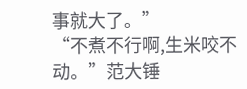事就大了。”
“不煮不行啊,生米咬不动。”范大锤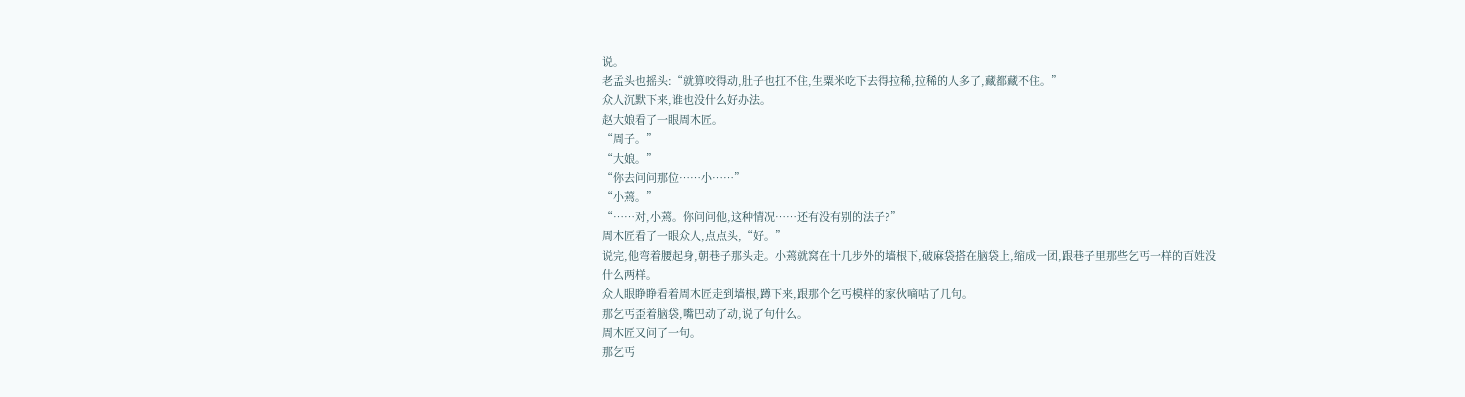说。
老孟头也摇头:“就算咬得动,肚子也扛不住,生粟米吃下去得拉稀,拉稀的人多了,藏都藏不住。”
众人沉默下来,谁也没什么好办法。
赵大娘看了一眼周木匠。
“周子。”
“大娘。”
“你去问问那位……小……”
“小蔫。”
“……对,小蔫。你问问他,这种情况……还有没有别的法子?”
周木匠看了一眼众人,点点头,“好。”
说完,他弯着腰起身,朝巷子那头走。小蔫就窝在十几步外的墙根下,破麻袋搭在脑袋上,缩成一团,跟巷子里那些乞丐一样的百姓没什么两样。
众人眼睁睁看着周木匠走到墙根,蹲下来,跟那个乞丐模样的家伙嘀咕了几句。
那乞丐歪着脑袋,嘴巴动了动,说了句什么。
周木匠又问了一句。
那乞丐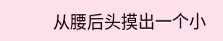从腰后头摸出一个小